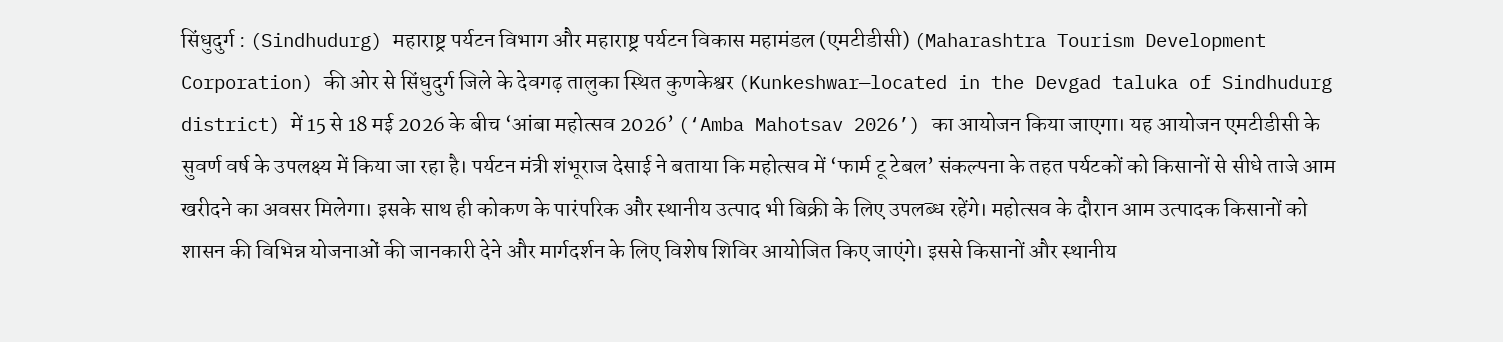सिंधुदुर्ग : (Sindhudurg) महाराष्ट्र पर्यटन विभाग और महाराष्ट्र पर्यटन विकास महामंडल (एमटीडीसी) (Maharashtra Tourism Development Corporation) की ओर से सिंधुदुर्ग जिले के देवगढ़ तालुका स्थित कुणकेश्वर (Kunkeshwar—located in the Devgad taluka of Sindhudurg district) में 15 से 18 मई 2026 के बीच ‘आंबा महोत्सव 2026’ (‘Amba Mahotsav 2026’) का आयोजन किया जाएगा। यह आयोजन एमटीडीसी के सुवर्ण वर्ष के उपलक्ष्य में किया जा रहा है। पर्यटन मंत्री शंभूराज देसाई ने बताया कि महोत्सव में ‘फार्म टू टेबल’ संकल्पना के तहत पर्यटकों को किसानों से सीधे ताजे आम खरीदने का अवसर मिलेगा। इसके साथ ही कोकण के पारंपरिक और स्थानीय उत्पाद भी बिक्री के लिए उपलब्ध रहेंगे। महोत्सव के दौरान आम उत्पादक किसानों को शासन की विभिन्न योजनाओं की जानकारी देने और मार्गदर्शन के लिए विशेष शिविर आयोजित किए जाएंगे। इससे किसानों और स्थानीय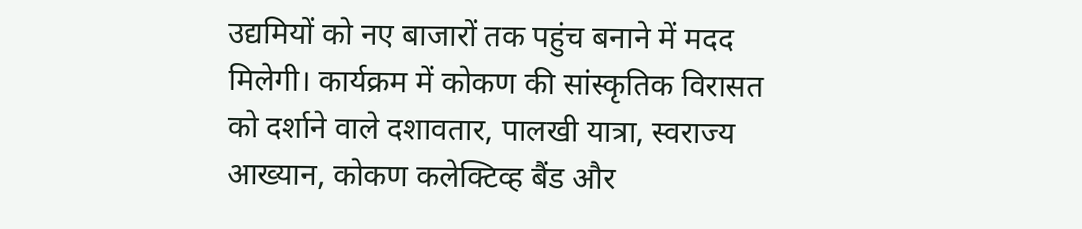उद्यमियों को नए बाजारों तक पहुंच बनाने में मदद मिलेगी। कार्यक्रम में कोकण की सांस्कृतिक विरासत को दर्शाने वाले दशावतार, पालखी यात्रा, स्वराज्य आख्यान, कोकण कलेक्टिव्ह बैंड और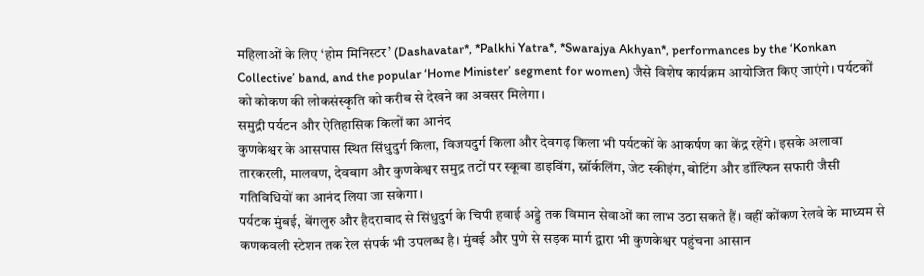महिलाओं के लिए ‘होम मिनिस्टर’ (Dashavatar*, *Palkhi Yatra*, *Swarajya Akhyan*, performances by the ‘Konkan Collective’ band, and the popular ‘Home Minister’ segment for women) जैसे विशेष कार्यक्रम आयोजित किए जाएंगे। पर्यटकों को कोकण की लोकसंस्कृति को करीब से देखने का अवसर मिलेगा।
समुद्री पर्यटन और ऐतिहासिक किलों का आनंद
कुणकेश्वर के आसपास स्थित सिंधुदुर्ग किला, विजयदुर्ग किला और देवगढ़ किला भी पर्यटकों के आकर्षण का केंद्र रहेंगे। इसके अलावा तारकरली, मालवण, देवबाग और कुणकेश्वर समुद्र तटों पर स्कूबा डाइविंग, स्नॉर्कलिंग, जेट स्कीइंग, बोटिंग और डॉल्फिन सफारी जैसी गतिविधियों का आनंद लिया जा सकेगा।
पर्यटक मुंबई, बेंगलुरु और हैदराबाद से सिंधुदुर्ग के चिपी हवाई अड्डे तक विमान सेवाओं का लाभ उठा सकते हैं। वहीं कोंकण रेलवे के माध्यम से कणकवली स्टेशन तक रेल संपर्क भी उपलब्ध है। मुंबई और पुणे से सड़क मार्ग द्वारा भी कुणकेश्वर पहुंचना आसान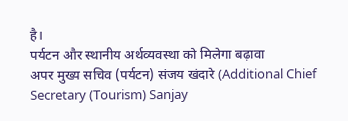है।
पर्यटन और स्थानीय अर्थव्यवस्था को मिलेगा बढ़ावा
अपर मुख्य सचिव (पर्यटन) संजय खंदारे (Additional Chief Secretary (Tourism) Sanjay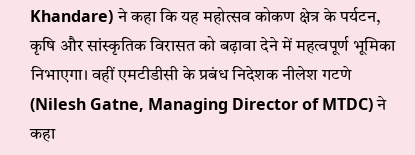Khandare) ने कहा कि यह महोत्सव कोकण क्षेत्र के पर्यटन, कृषि और सांस्कृतिक विरासत को बढ़ावा देने में महत्वपूर्ण भूमिका निभाएगा। वहीं एमटीडीसी के प्रबंध निदेशक नीलेश गटणे (Nilesh Gatne, Managing Director of MTDC) ने कहा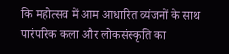कि महोत्सव में आम आधारित व्यंजनों के साथ पारंपरिक कला और लोकसंस्कृति का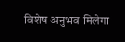विशेष अनुभव मिलेगा